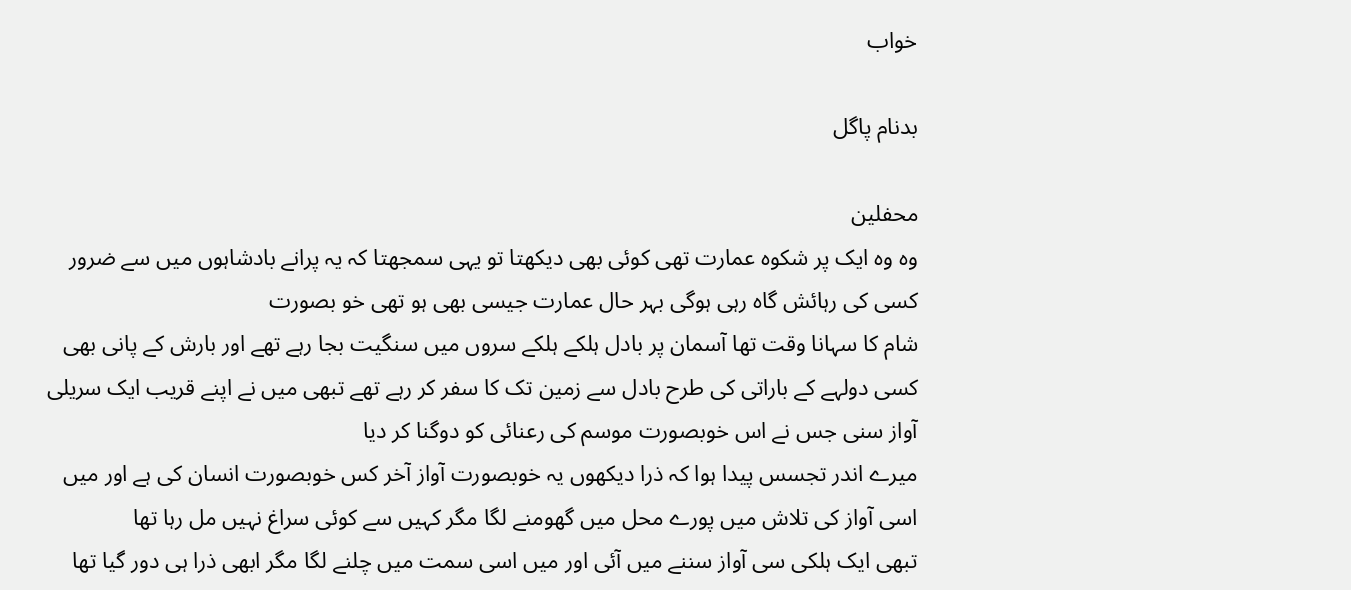خواب

بدنام پاگل

محفلین
وہ وہ ایک پر شکوہ عمارت تھی کوئی بھی دیکھتا تو یہی سمجھتا کہ یہ پرانے بادشاہوں میں سے ضرور کسی کی رہائش گاہ رہی ہوگی بہر حال عمارت جیسی بھی ہو تھی خو بصورت
شام کا سہانا وقت تھا آسمان پر بادل ہلکے ہلکے سروں میں سنگیت بجا رہے تھے اور بارش کے پانی بھی کسی دولہے کے باراتی کی طرح بادل سے زمین تک کا سفر کر رہے تھے تبھی میں نے اپنے قریب ایک سریلی آواز سنی جس نے اس خوبصورت موسم کی رعنائی کو دوگنا کر دیا
میرے اندر تجسس پیدا ہوا کہ ذرا دیکھوں یہ خوبصورت آواز آخر کس خوبصورت انسان کی ہے اور میں اسی آواز کی تلاش میں پورے محل میں گھومنے لگا مگر کہیں سے کوئی سراغ نہیں مل رہا تھا
تبھی ایک ہلکی سی آواز سننے میں آئی اور میں اسی سمت میں چلنے لگا مگر ابھی ذرا ہی دور گیا تھا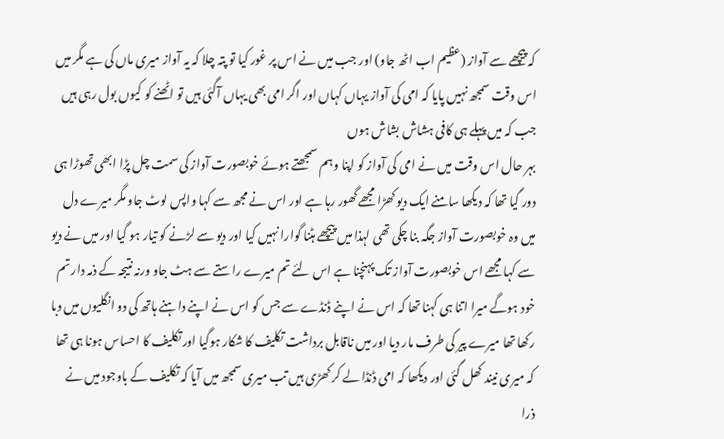کہ پیچھے سے آواز (عظیم اب اٹھ جاو) اور جب میں نے اس پر غور کیا تو پتہ چلا کہ یہ آواز میری ماں کی ہے مگر میں اس وقت سمجھ نہیں پایا کہ امی کی آواز یہاں کہاں اور اگر امی بھی یہاں آگئی ہیں تو اٹھنے کو کیوں بول رہی ہیں جب کہ میں پہلے ہی کافی ہشاش بشاش ہوں
بہر حال اس وقت میں نے امی کی آواز کو اپنا وہم سمجھتے ہوئے خوبصورت آواز کی سمت چل پڑا ابھی تھوڑا ہی دور گیا تھا کہ دیکھا سامنے ایک دیو کھڑا مجھے گھور رہا ہے اور اس نے مجھ سے کہا واپس لوٹ جاو مگر میرے دل میں وہ خوبصورت آواز جگہ بنا چکی تھی لہذا میں پیچھے ہٹنا گوارا نہیں کیا اور دیو سے لڑنے کو تیار ہو گیا اور میں نے دیو سے کہا مجھے اس خوبصورت آواز تک پہنچنا ہے اس لئے تم میرے راستے سے ہٹ جاو ورنہ نتیجہ کے ذمہ دار تم خود ہوگے میرا اتنا ہی کہنا تھا کہ اس نے اپنے ڈنڈے سے جس کو اس نے اپنے داہنے ہاتھ کی دو انگلیوں میں دبا رکھا تھا میرے پیر کی طرف مار دیا اور میں ناقابل برداشت تکلیف کا شکار ہوگیا اور تکلیف کا احساس ہونا ہی تھا کہ میری نیند کھل گئی اور دیکھا کہ امی ڈنڈا لے کر کھڑی ہیں تب میری سمجھ میں آیا کہ تکلیف کے باوجود میں نے ذرا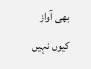بھی آواز کیوں نہیں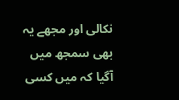نکالی اور مجھے یہ بھی سمجھ میں آگیا کہ میں کسی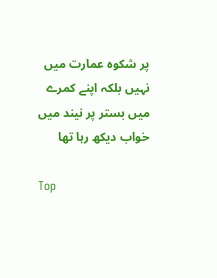پر شکوہ عمارت میں نہیں بلکہ اپنے کمرے میں بستر پر نیند میں خواب دیکھ رہا تھا

Top